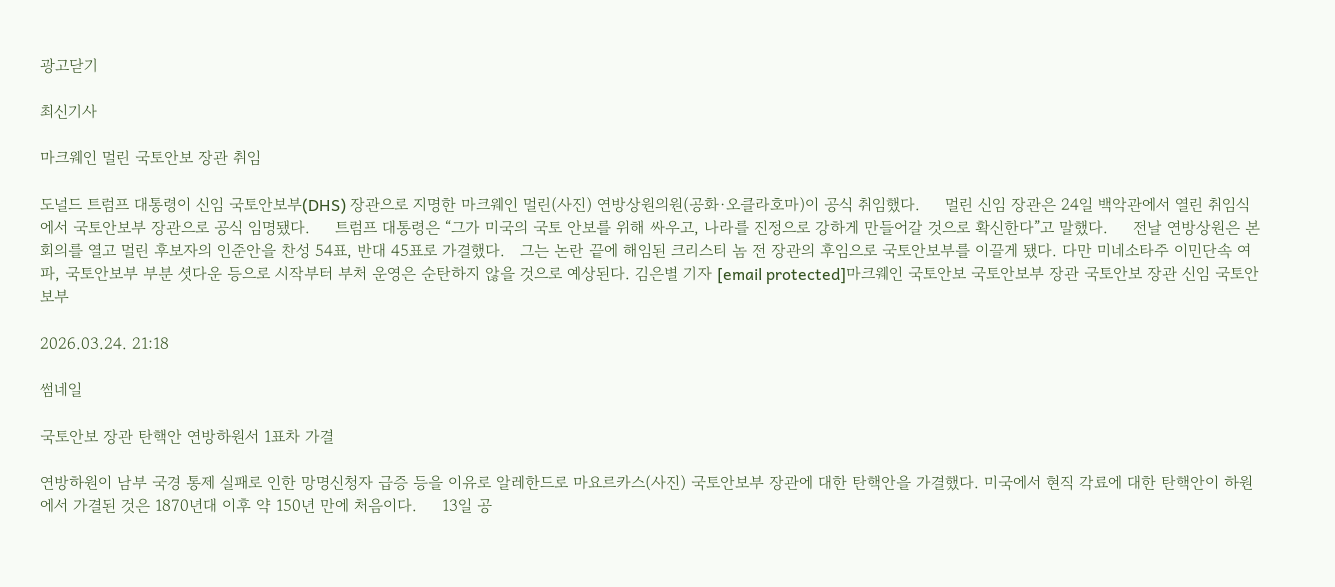광고닫기

최신기사

마크웨인 멀린 국토안보 장관 취임

도널드 트럼프 대통령이 신임 국토안보부(DHS) 장관으로 지명한 마크웨인 멀린(사진) 연방상원의원(공화·오클라호마)이 공식 취임했다.     멀린 신임 장관은 24일 백악관에서 열린 취임식에서 국토안보부 장관으로 공식 임명됐다.     트럼프 대통령은 “그가 미국의 국토 안보를 위해 싸우고, 나라를 진정으로 강하게 만들어갈 것으로 확신한다”고 말했다.     전날 연방상원은 본회의를 열고 멀린 후보자의 인준안을 찬성 54표, 반대 45표로 가결했다.   그는 논란 끝에 해임된 크리스티 놈 전 장관의 후임으로 국토안보부를 이끌게 됐다. 다만 미네소타주 이민단속 여파, 국토안보부 부분 셧다운 등으로 시작부터 부처 운영은 순탄하지 않을 것으로 예상된다. 김은별 기자 [email protected]마크웨인 국토안보 국토안보부 장관 국토안보 장관 신임 국토안보부

2026.03.24. 21:18

썸네일

국토안보 장관 탄핵안 연방하원서 1표차 가결

연방하원이 남부 국경 통제 실패로 인한 망명신청자 급증 등을 이유로 알레한드로 마요르카스(사진) 국토안보부 장관에 대한 탄핵안을 가결했다. 미국에서 현직 각료에 대한 탄핵안이 하원에서 가결된 것은 1870년대 이후 약 150년 만에 처음이다.     13일 공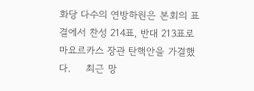화당 다수의 연방하원은 본회의 표결에서 찬성 214표, 반대 213표로 마요르카스 장관 탄핵안을 가결했다.     최근 망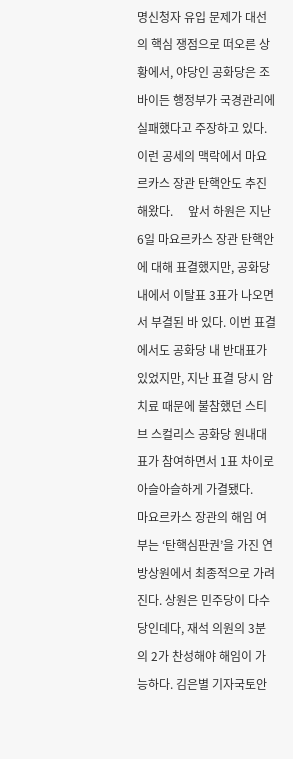명신청자 유입 문제가 대선의 핵심 쟁점으로 떠오른 상황에서, 야당인 공화당은 조 바이든 행정부가 국경관리에 실패했다고 주장하고 있다. 이런 공세의 맥락에서 마요르카스 장관 탄핵안도 추진해왔다.     앞서 하원은 지난 6일 마요르카스 장관 탄핵안에 대해 표결했지만, 공화당 내에서 이탈표 3표가 나오면서 부결된 바 있다. 이번 표결에서도 공화당 내 반대표가 있었지만, 지난 표결 당시 암 치료 때문에 불참했던 스티브 스컬리스 공화당 원내대표가 참여하면서 1표 차이로 아슬아슬하게 가결됐다.     마요르카스 장관의 해임 여부는 ‘탄핵심판권’을 가진 연방상원에서 최종적으로 가려진다. 상원은 민주당이 다수당인데다, 재석 의원의 3분의 2가 찬성해야 해임이 가능하다. 김은별 기자국토안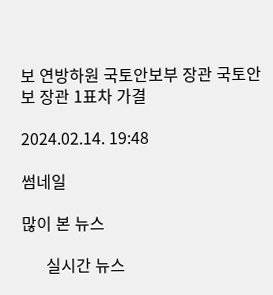보 연방하원 국토안보부 장관 국토안보 장관 1표차 가결

2024.02.14. 19:48

썸네일

많이 본 뉴스

      실시간 뉴스